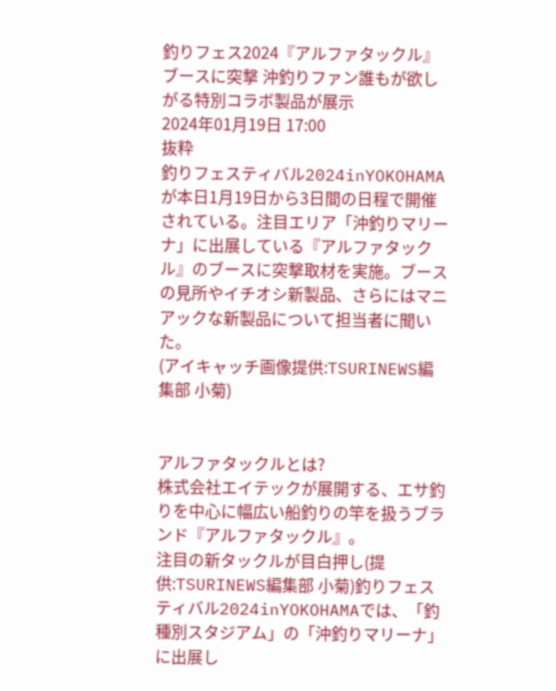釣りフェス2024『アルファタックル』ブースに突撃 沖釣りファン誰もが欲しがる特別コラボ製品が展示
2024年01月19日 17:00
抜粋
釣りフェスティバル2024inYOKOHAMAが本日1月19日から3日間の日程で開催されている。注目エリア「沖釣りマリーナ」に出展している『アルファタックル』のブースに突撃取材を実施。ブースの見所やイチオシ新製品、さらにはマニアックな新製品について担当者に聞いた。
(アイキャッチ画像提供:TSURINEWS編集部 小菊)


アルファタックルとは?
株式会社エイテックが展開する、エサ釣りを中心に幅広い船釣りの竿を扱うブランド『アルファタックル』。
注目の新タックルが目白押し(提供:TSURINEWS編集部 小菊)釣りフェスティバル2024inYOKOHAMAでは、「釣種別スタジアム」の「沖釣りマリーナ」に出展し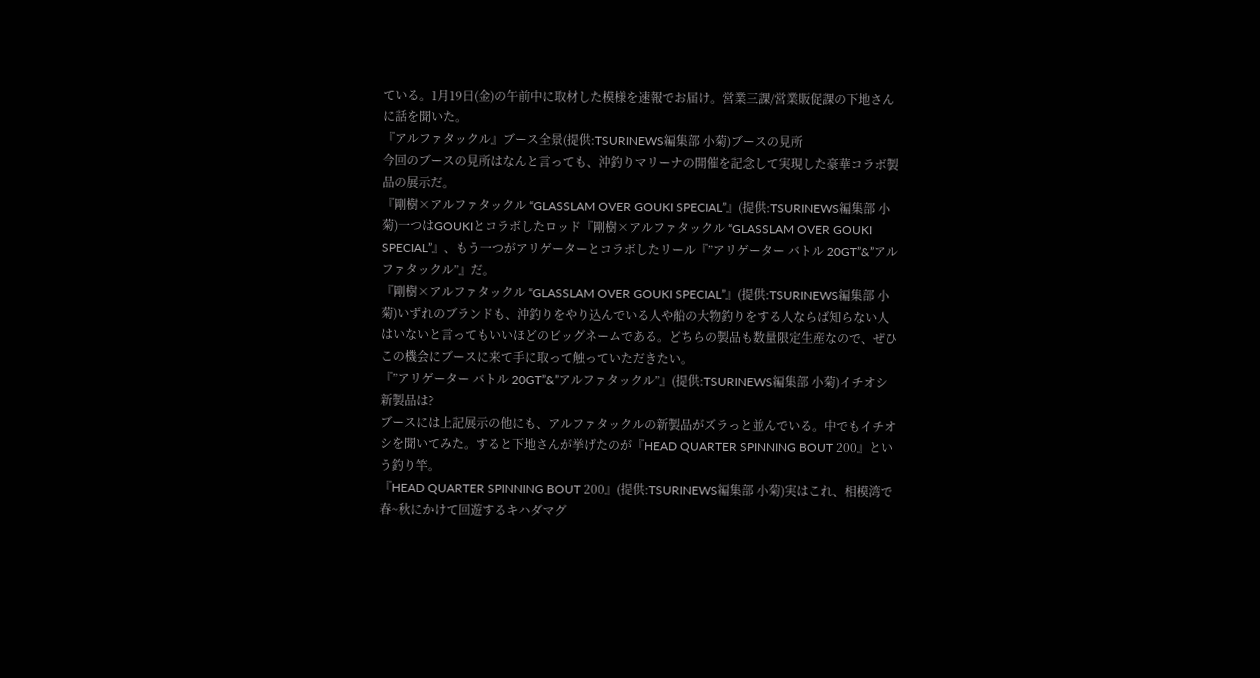ている。1月19日(金)の午前中に取材した模様を速報でお届け。営業三課/営業販促課の下地さんに話を聞いた。
『アルファタックル』ブース全景(提供:TSURINEWS編集部 小菊)ブースの見所
今回のブースの見所はなんと言っても、沖釣りマリーナの開催を記念して実現した豪華コラボ製品の展示だ。
『剛樹×アルファタックル “GLASSLAM OVER GOUKI SPECIAL”』(提供:TSURINEWS編集部 小菊)一つはGOUKIとコラボしたロッド『剛樹×アルファタックル “GLASSLAM OVER GOUKI SPECIAL”』、もう一つがアリゲーターとコラボしたリール『”アリゲーター バトル 20GT”&”アルファタックル”』だ。
『剛樹×アルファタックル “GLASSLAM OVER GOUKI SPECIAL”』(提供:TSURINEWS編集部 小菊)いずれのブランドも、沖釣りをやり込んでいる人や船の大物釣りをする人ならば知らない人はいないと言ってもいいほどのビッグネームである。どちらの製品も数量限定生産なので、ぜひこの機会にブースに来て手に取って触っていただきたい。
『”アリゲーター バトル 20GT”&”アルファタックル”』(提供:TSURINEWS編集部 小菊)イチオシ新製品は?
ブースには上記展示の他にも、アルファタックルの新製品がズラっと並んでいる。中でもイチオシを聞いてみた。すると下地さんが挙げたのが『HEAD QUARTER SPINNING BOUT 200』という釣り竿。
『HEAD QUARTER SPINNING BOUT 200』(提供:TSURINEWS編集部 小菊)実はこれ、相模湾で春~秋にかけて回遊するキハダマグ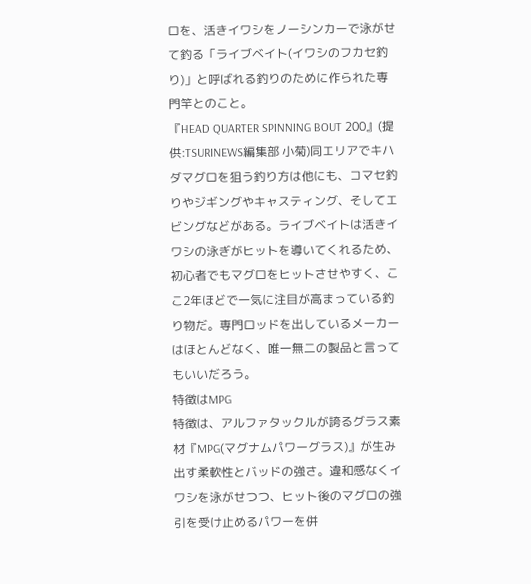ロを、活きイワシをノーシンカーで泳がせて釣る「ライブベイト(イワシのフカセ釣り)」と呼ばれる釣りのために作られた専門竿とのこと。
『HEAD QUARTER SPINNING BOUT 200』(提供:TSURINEWS編集部 小菊)同エリアでキハダマグロを狙う釣り方は他にも、コマセ釣りやジギングやキャスティング、そしてエビングなどがある。ライブベイトは活きイワシの泳ぎがヒットを導いてくれるため、初心者でもマグロをヒットさせやすく、ここ2年ほどで一気に注目が高まっている釣り物だ。専門ロッドを出しているメーカーはほとんどなく、唯一無二の製品と言ってもいいだろう。
特徴はMPG
特徴は、アルファタックルが誇るグラス素材『MPG(マグナムパワーグラス)』が生み出す柔軟性とバッドの強さ。違和感なくイワシを泳がせつつ、ヒット後のマグロの強引を受け止めるパワーを併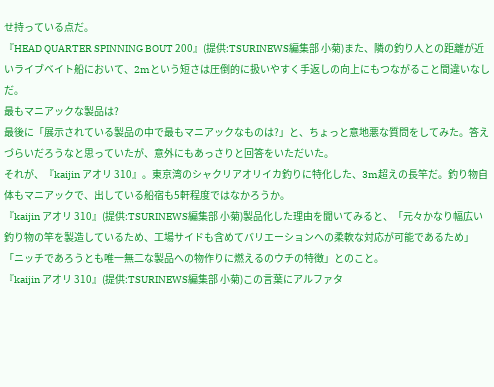せ持っている点だ。
『HEAD QUARTER SPINNING BOUT 200』(提供:TSURINEWS編集部 小菊)また、隣の釣り人との距離が近いライブベイト船において、2mという短さは圧倒的に扱いやすく手返しの向上にもつながること間違いなしだ。
最もマニアックな製品は?
最後に「展示されている製品の中で最もマニアックなものは?」と、ちょっと意地悪な質問をしてみた。答えづらいだろうなと思っていたが、意外にもあっさりと回答をいただいた。
それが、『kaijin アオリ 310』。東京湾のシャクリアオリイカ釣りに特化した、3m超えの長竿だ。釣り物自体もマニアックで、出している船宿も5軒程度ではなかろうか。
『kaijin アオリ 310』(提供:TSURINEWS編集部 小菊)製品化した理由を聞いてみると、「元々かなり幅広い釣り物の竿を製造しているため、工場サイドも含めてバリエーションへの柔軟な対応が可能であるため」「ニッチであろうとも唯一無二な製品への物作りに燃えるのウチの特徴」とのこと。
『kaijin アオリ 310』(提供:TSURINEWS編集部 小菊)この言葉にアルファタ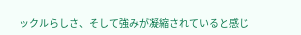ックルらしさ、そして強みが凝縮されていると感じ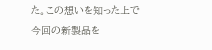た。この想いを知った上で今回の新製品を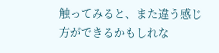触ってみると、また違う感じ方ができるかもしれな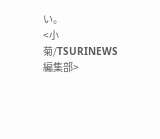い。
<小菊/TSURINEWS編集部>